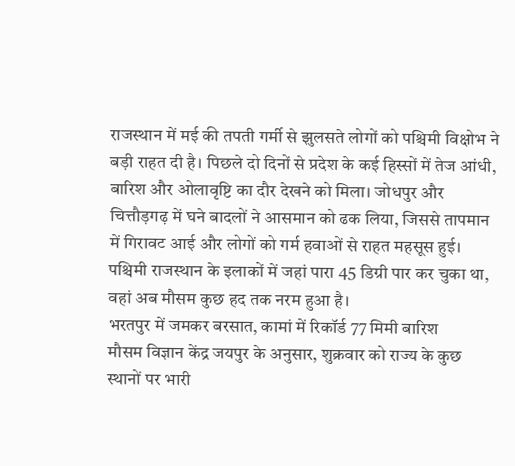राजस्थान में मई की तपती गर्मी से झुलसते लोगों को पश्चिमी विक्षोभ ने बड़ी राहत दी है। पिछले दो दिनों से प्रदेश के कई हिस्सों में तेज आंधी, बारिश और ओलावृष्टि का दौर देखने को मिला। जोधपुर और चित्तौड़गढ़ में घने बादलों ने आसमान को ढक लिया, जिससे तापमान में गिरावट आई और लोगों को गर्म हवाओं से राहत महसूस हुई। पश्चिमी राजस्थान के इलाकों में जहां पारा 45 डिग्री पार कर चुका था, वहां अब मौसम कुछ हद तक नरम हुआ है।
भरतपुर में जमकर बरसात, कामां में रिकॉर्ड 77 मिमी बारिश
मौसम विज्ञान केंद्र जयपुर के अनुसार, शुक्रवार को राज्य के कुछ स्थानों पर भारी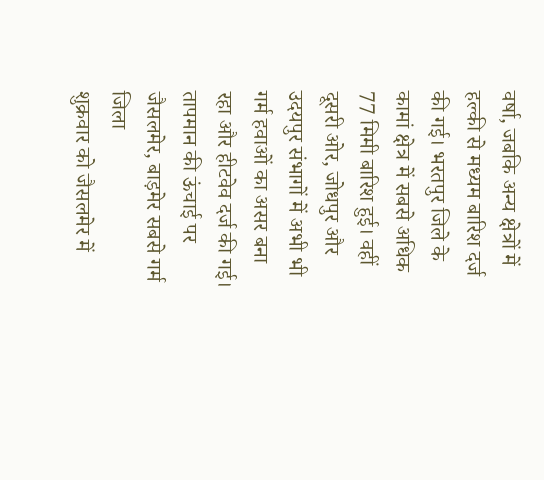वर्षा, जबकि अन्य क्षेत्रों में हल्की से मध्यम बारिश दर्ज की गई। भरतपुर जिले के कामां क्षेत्र में सबसे अधिक 77 मिमी बारिश हुई। वहीं दूसरी ओर, जोधपुर और उदयपुर संभागों में अभी भी गर्म हवाओं का असर बना रहा और हीटवेव दर्ज की गई।
तापमान की ऊंचाई पर जैसलमेर, बाड़मेर सबसे गर्म जिला
शुक्रवार को जैसलमेर में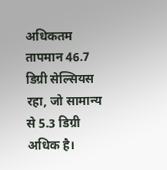अधिकतम तापमान 46.7 डिग्री सेल्सियस रहा, जो सामान्य से 5.3 डिग्री अधिक है।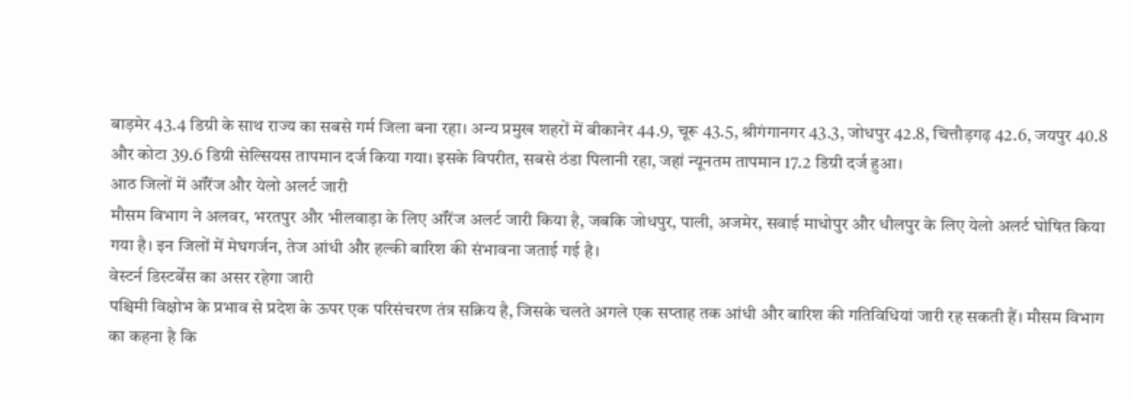बाड़मेर 43.4 डिग्री के साथ राज्य का सबसे गर्म जिला बना रहा। अन्य प्रमुख शहरों में बीकानेर 44.9, चूरू 43.5, श्रीगंगानगर 43.3, जोधपुर 42.8, चित्तौड़गढ़ 42.6, जयपुर 40.8 और कोटा 39.6 डिग्री सेल्सियस तापमान दर्ज किया गया। इसके विपरीत, सबसे ठंडा पिलानी रहा, जहां न्यूनतम तापमान 17.2 डिग्री दर्ज हुआ।
आठ जिलों में ऑरेंज और येलो अलर्ट जारी
मौसम विभाग ने अलवर, भरतपुर और भीलवाड़ा के लिए ऑरेंज अलर्ट जारी किया है, जबकि जोधपुर, पाली, अजमेर, सवाई माधोपुर और धौलपुर के लिए येलो अलर्ट घोषित किया गया है। इन जिलों में मेघगर्जन, तेज आंधी और हल्की बारिश की संभावना जताई गई है।
वेस्टर्न डिस्टर्बेंस का असर रहेगा जारी
पश्चिमी विक्षोभ के प्रभाव से प्रदेश के ऊपर एक परिसंचरण तंत्र सक्रिय है, जिसके चलते अगले एक सप्ताह तक आंधी और बारिश की गतिविधियां जारी रह सकती हैं। मौसम विभाग का कहना है कि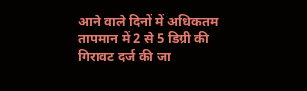आने वाले दिनों में अधिकतम तापमान में 2 से 5 डिग्री की गिरावट दर्ज की जा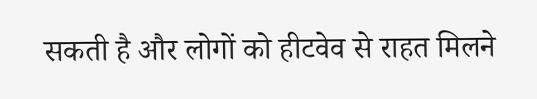सकती है और लोगों को हीटवेव से राहत मिलने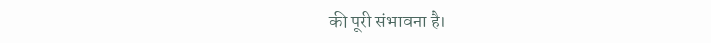की पूरी संभावना है।